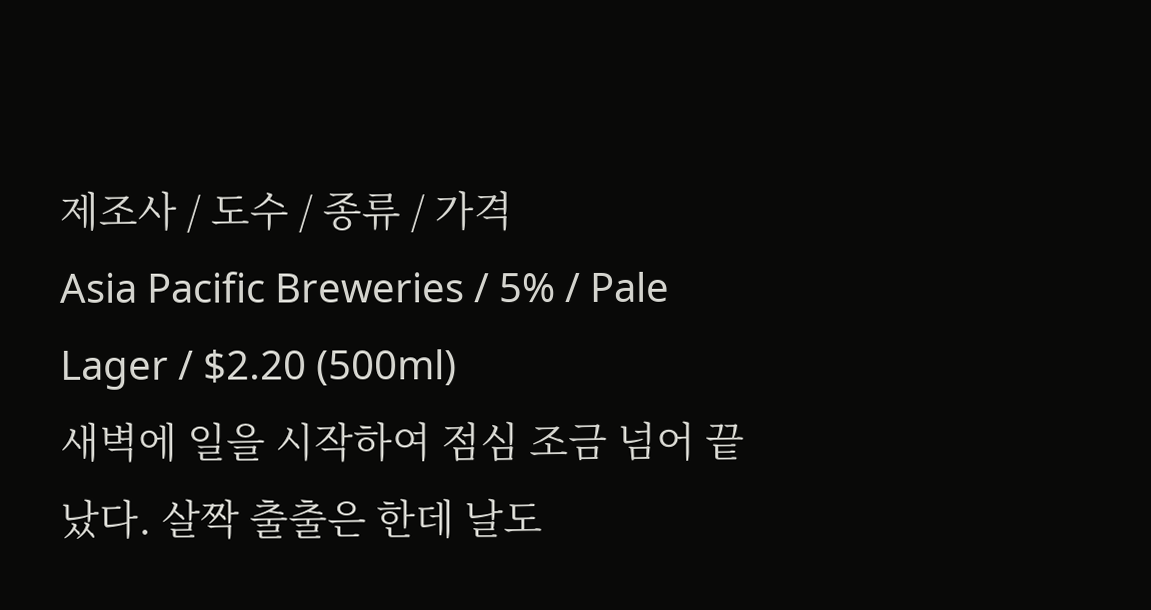제조사 / 도수 / 종류 / 가격
Asia Pacific Breweries / 5% / Pale Lager / $2.20 (500ml)
새벽에 일을 시작하여 점심 조금 넘어 끝났다. 살짝 출출은 한데 날도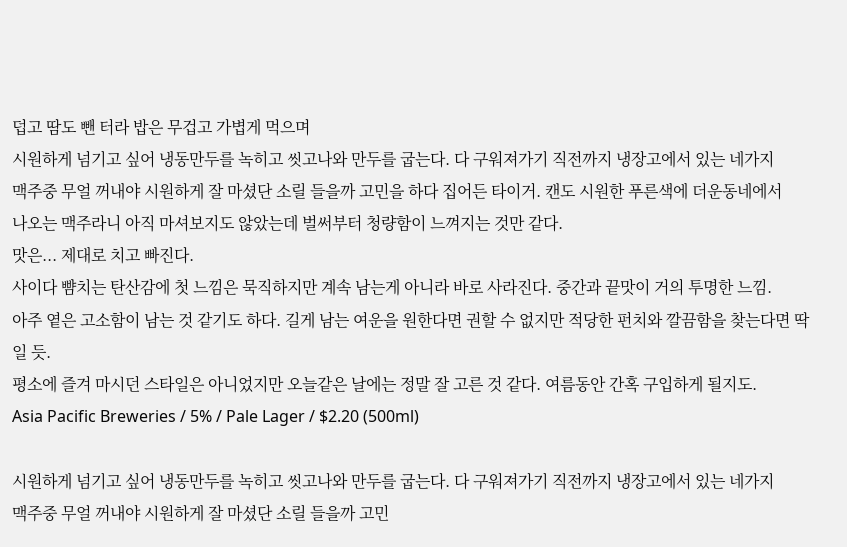덥고 땀도 뺀 터라 밥은 무겁고 가볍게 먹으며
시원하게 넘기고 싶어 냉동만두를 녹히고 씻고나와 만두를 굽는다. 다 구워져가기 직전까지 냉장고에서 있는 네가지
맥주중 무얼 꺼내야 시원하게 잘 마셨단 소릴 들을까 고민을 하다 집어든 타이거. 캔도 시원한 푸른색에 더운동네에서
나오는 맥주라니 아직 마셔보지도 않았는데 벌써부터 청량함이 느껴지는 것만 같다.
맛은... 제대로 치고 빠진다.
사이다 뺨치는 탄산감에 첫 느낌은 묵직하지만 계속 남는게 아니라 바로 사라진다. 중간과 끝맛이 거의 투명한 느낌.
아주 옅은 고소함이 남는 것 같기도 하다. 길게 남는 여운을 원한다면 권할 수 없지만 적당한 펀치와 깔끔함을 찾는다면 딱일 듯.
평소에 즐겨 마시던 스타일은 아니었지만 오늘같은 날에는 정말 잘 고른 것 같다. 여름동안 간혹 구입하게 될지도.
Asia Pacific Breweries / 5% / Pale Lager / $2.20 (500ml)

시원하게 넘기고 싶어 냉동만두를 녹히고 씻고나와 만두를 굽는다. 다 구워져가기 직전까지 냉장고에서 있는 네가지
맥주중 무얼 꺼내야 시원하게 잘 마셨단 소릴 들을까 고민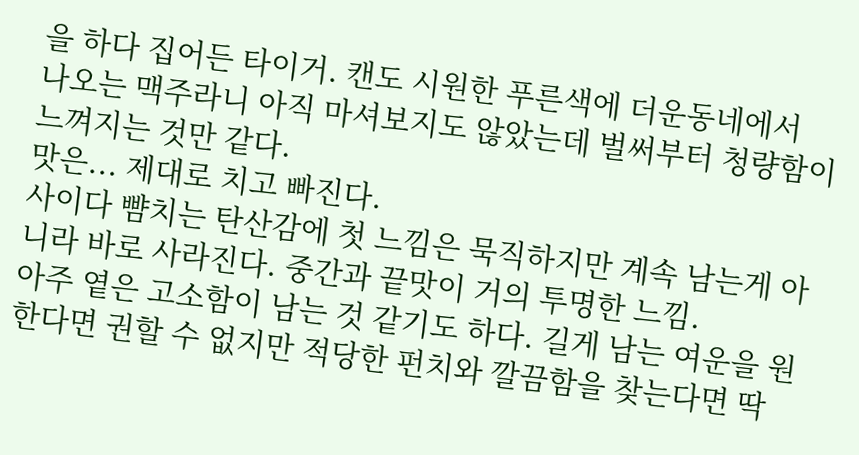을 하다 집어든 타이거. 캔도 시원한 푸른색에 더운동네에서
나오는 맥주라니 아직 마셔보지도 않았는데 벌써부터 청량함이 느껴지는 것만 같다.
맛은... 제대로 치고 빠진다.
사이다 뺨치는 탄산감에 첫 느낌은 묵직하지만 계속 남는게 아니라 바로 사라진다. 중간과 끝맛이 거의 투명한 느낌.
아주 옅은 고소함이 남는 것 같기도 하다. 길게 남는 여운을 원한다면 권할 수 없지만 적당한 펀치와 깔끔함을 찾는다면 딱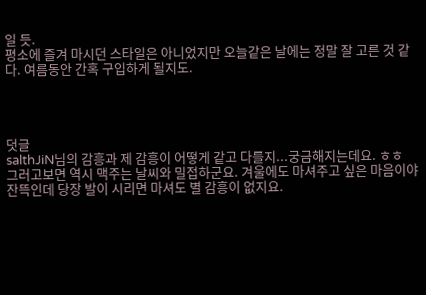일 듯.
평소에 즐겨 마시던 스타일은 아니었지만 오늘같은 날에는 정말 잘 고른 것 같다. 여름동안 간혹 구입하게 될지도.




덧글
salthJiN님의 감흥과 제 감흥이 어떻게 같고 다를지...궁금해지는데요. ㅎㅎ
그러고보면 역시 맥주는 날씨와 밀접하군요. 겨울에도 마셔주고 싶은 마음이야 잔뜩인데 당장 발이 시리면 마셔도 별 감흥이 없지요.